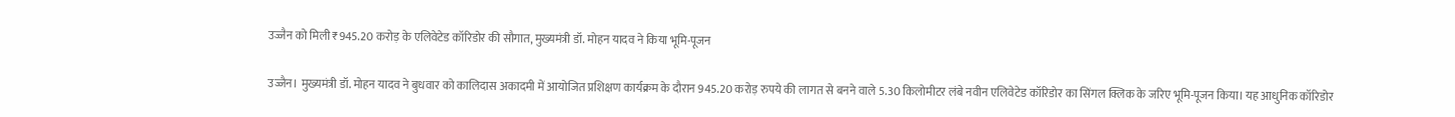उज्जैन को मिली ₹945.20 करोड़ के एलिवेटेड कॉरिडोर की सौगात, मुख्यमंत्री डॉ. मोहन यादव ने किया भूमि-पूजन

उज्जैन। मुख्यमंत्री डॉ. मोहन यादव ने बुधवार को कालिदास अकादमी में आयोजित प्रशिक्षण कार्यक्रम के दौरान 945.20 करोड़ रुपये की लागत से बनने वाले 5.30 किलोमीटर लंबे नवीन एलिवेटेड कॉरिडोर का सिंगल क्लिक के जरिए भूमि-पूजन किया। यह आधुनिक कॉरिडोर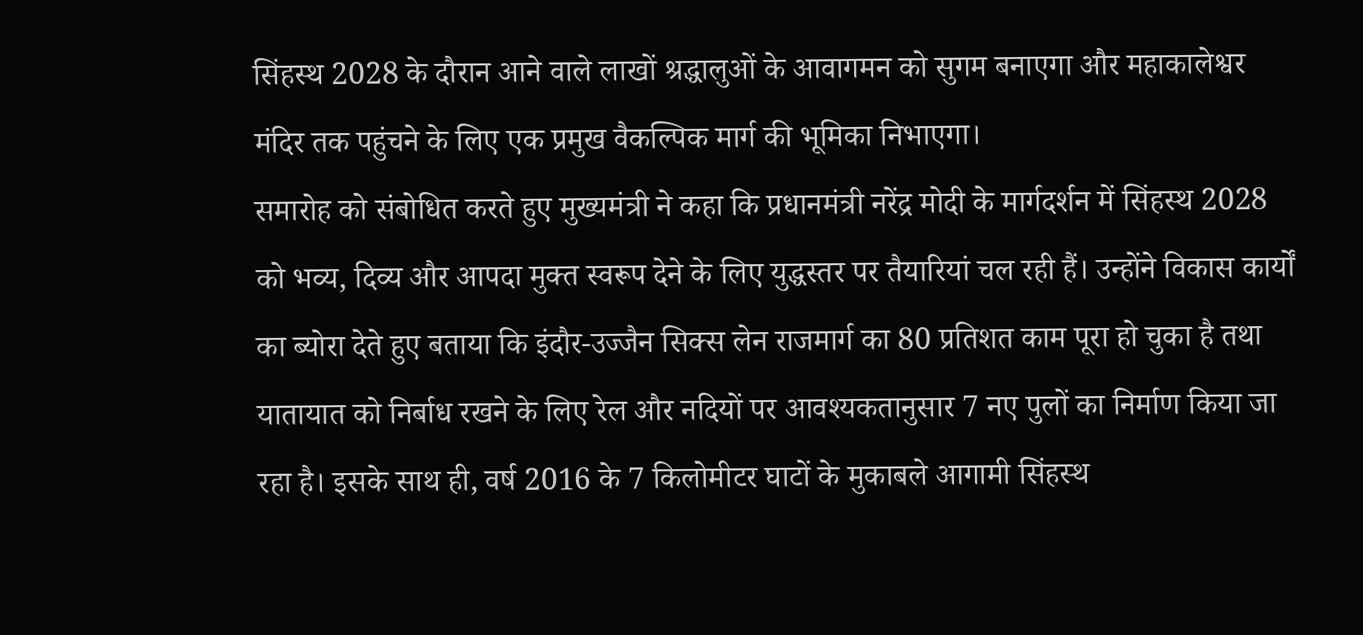सिंहस्थ 2028 के दौरान आने वाले लाखों श्रद्धालुओं के आवागमन को सुगम बनाएगा और महाकालेश्वर मंदिर तक पहुंचने के लिए एक प्रमुख वैकल्पिक मार्ग की भूमिका निभाएगा।
समारोह को संबोधित करते हुए मुख्यमंत्री ने कहा कि प्रधानमंत्री नरेंद्र मोदी के मार्गदर्शन में सिंहस्थ 2028 को भव्य, दिव्य और आपदा मुक्त स्वरूप देने के लिए युद्धस्तर पर तैयारियां चल रही हैं। उन्होंने विकास कार्यों का ब्योरा देते हुए बताया कि इंदौर-उज्जैन सिक्स लेन राजमार्ग का 80 प्रतिशत काम पूरा हो चुका है तथा यातायात को निर्बाध रखने के लिए रेल और नदियों पर आवश्यकतानुसार 7 नए पुलों का निर्माण किया जा रहा है। इसके साथ ही, वर्ष 2016 के 7 किलोमीटर घाटों के मुकाबले आगामी सिंहस्थ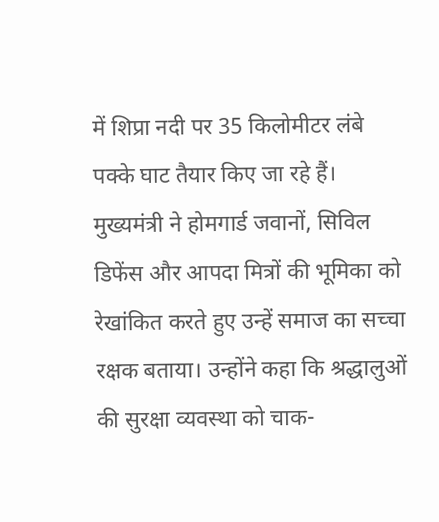में शिप्रा नदी पर 35 किलोमीटर लंबे पक्के घाट तैयार किए जा रहे हैं।
मुख्यमंत्री ने होमगार्ड जवानों, सिविल डिफेंस और आपदा मित्रों की भूमिका को रेखांकित करते हुए उन्हें समाज का सच्चा रक्षक बताया। उन्होंने कहा कि श्रद्धालुओं की सुरक्षा व्यवस्था को चाक-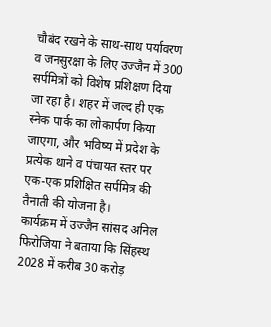चौबंद रखने के साथ-साथ पर्यावरण व जनसुरक्षा के लिए उज्जैन में 300 सर्पमित्रों को विशेष प्रशिक्षण दिया जा रहा है। शहर में जल्द ही एक स्नेक पार्क का लोकार्पण किया जाएगा, और भविष्य में प्रदेश के प्रत्येक थाने व पंचायत स्तर पर एक-एक प्रशिक्षित सर्पमित्र की तैनाती की योजना है।
कार्यक्रम में उज्जैन सांसद अनिल फिरोजिया ने बताया कि सिंहस्थ 2028 में करीब 30 करोड़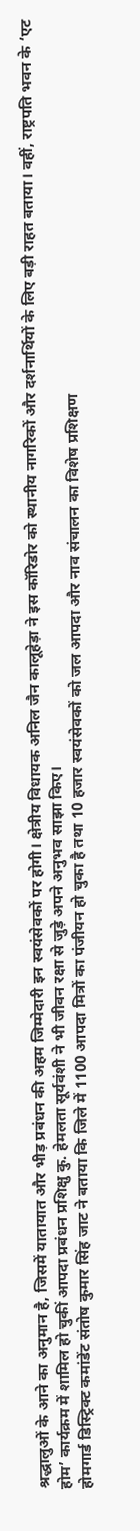श्रद्धालुओं के आने का अनुमान है, जिसमें यातायात और भीड़ प्रबंधन की अहम जिम्मेदारी इन स्वयंसेवकों पर होगी। क्षेत्रीय विधायक अनिल जैन कालूहेड़ा ने इस कॉरिडोर को स्थानीय नागरिकों और दर्शनार्थियों के लिए बड़ी राहत बताया। वहीं, राष्ट्रपति भवन के ‘एट होम’ कार्यक्रम में शामिल हो चुकीं आपदा प्रबंधन प्रशिक्षु कु. हेमलता सूर्यवंशी ने भी जीवन रक्षा से जुड़े अपने अनुभव साझा किए।
होमगार्ड डिस्ट्रिक्ट कमांडेंट संतोष कुमार सिंह जाट ने बताया कि जिले में 1100 आपदा मित्रों का पंजीयन हो चुका है तथा 10 हजार स्वयंसेवकों को जल आपदा और नाव संचालन का विशेष प्रशिक्षण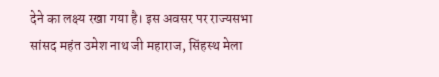देने का लक्ष्य रखा गया है। इस अवसर पर राज्यसभा सांसद महंत उमेश नाथ जी महाराज, सिंहस्थ मेला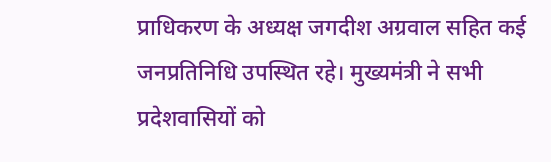प्राधिकरण के अध्यक्ष जगदीश अग्रवाल सहित कई जनप्रतिनिधि उपस्थित रहे। मुख्यमंत्री ने सभी प्रदेशवासियों को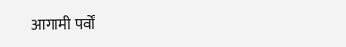आगामी पर्वों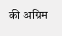की अग्रिम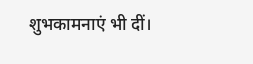शुभकामनाएं भी दीं।